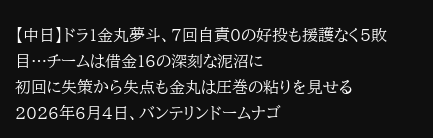【中日】ドラ1金丸夢斗、7回自責0の好投も援護なく5敗目…チームは借金16の深刻な泥沼に
初回に失策から失点も金丸は圧巻の粘りを見せる
2026年6月4日、バンテリンドームナゴ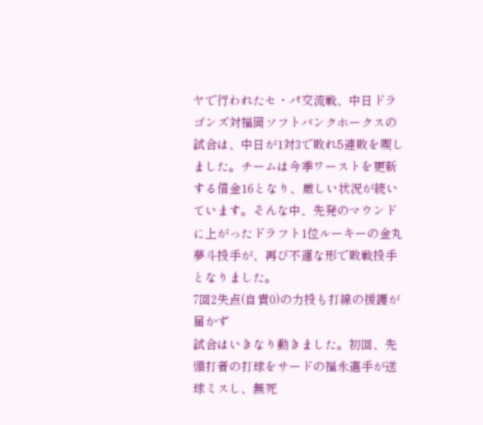ヤで行われたセ・パ交流戦、中日ドラゴンズ対福岡ソフトバンクホークスの試合は、中日が1対3で敗れ5連敗を喫しました。チームは今季ワーストを更新する借金16となり、厳しい状況が続いています。そんな中、先発のマウンドに上がったドラフト1位ルーキーの金丸夢斗投手が、再び不運な形で敗戦投手となりました。
7回2失点(自責0)の力投も打線の援護が届かず
試合はいきなり動きました。初回、先頭打者の打球をサードの福永選手が送球ミスし、無死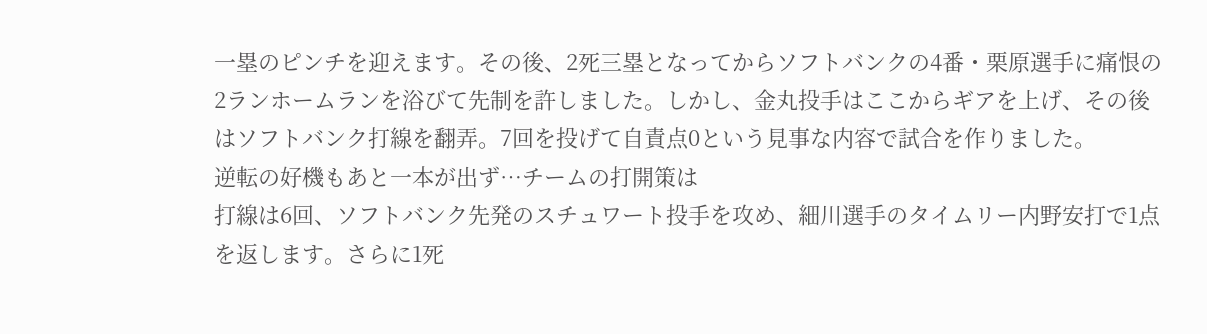一塁のピンチを迎えます。その後、2死三塁となってからソフトバンクの4番・栗原選手に痛恨の2ランホームランを浴びて先制を許しました。しかし、金丸投手はここからギアを上げ、その後はソフトバンク打線を翻弄。7回を投げて自責点0という見事な内容で試合を作りました。
逆転の好機もあと一本が出ず…チームの打開策は
打線は6回、ソフトバンク先発のスチュワート投手を攻め、細川選手のタイムリー内野安打で1点を返します。さらに1死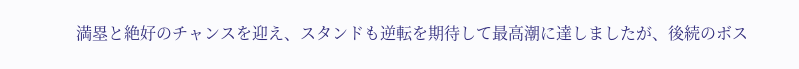満塁と絶好のチャンスを迎え、スタンドも逆転を期待して最高潮に達しましたが、後続のボス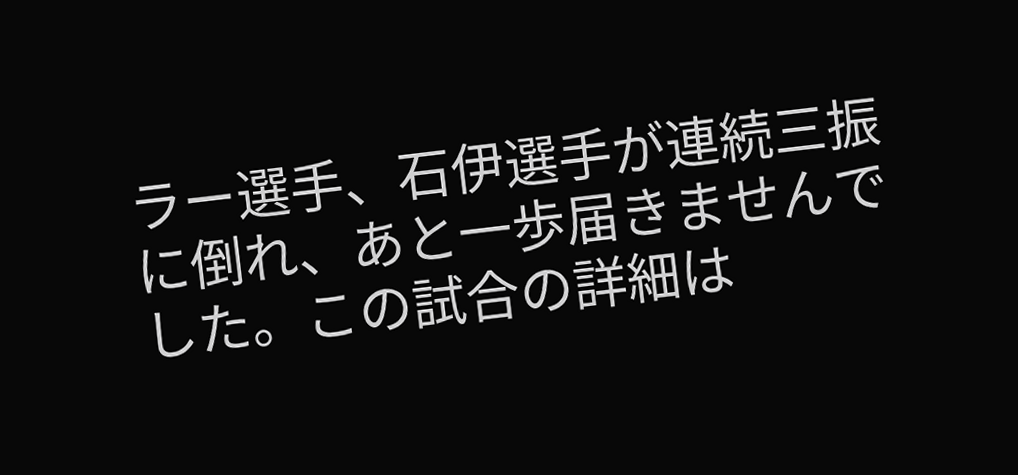ラー選手、石伊選手が連続三振に倒れ、あと一歩届きませんでした。この試合の詳細は